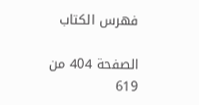فهرس الكتاب

الصفحة 404 من 619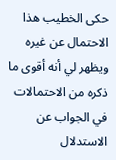حكى الخطيب هذا الاحتمال عن غيره ويظهر لي أنه أقوى ما ذكره من الاحتمالات في الجواب عن الاستدلال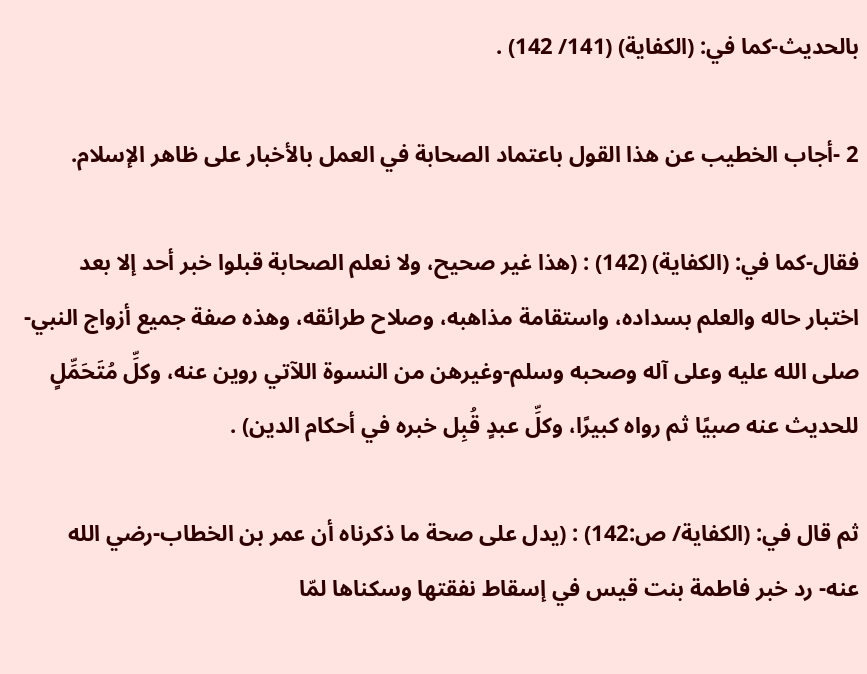بالحديث-كما في: (الكفاية) (141/ 142) .

2 -أجاب الخطيب عن هذا القول باعتماد الصحابة في العمل بالأخبار على ظاهر الإسلام.

فقال-كما في: (الكفاية) (142) : (هذا غير صحيح، ولا نعلم الصحابة قبلوا خبر أحد إلا بعد اختبار حاله والعلم بسداده، واستقامة مذاهبه، وصلاح طرائقه، وهذه صفة جميع أزواج النبي-صلى الله عليه وعلى آله وصحبه وسلم-وغيرهن من النسوة اللآتي روين عنه، وكلِّ مُتَحَمِّلٍ للحديث عنه صبيًا ثم رواه كبيرًا، وكلِّ عبدٍ قُبِل خبره في أحكام الدين) .

ثم قال في: (الكفاية/ ص:142) : (يدل على صحة ما ذكرناه أن عمر بن الخطاب-رضي الله عنه- رد خبر فاطمة بنت قيس في إسقاط نفقتها وسكناها لمّا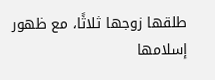طلقها زوجها ثلاثًا، مع ظهور إسلامها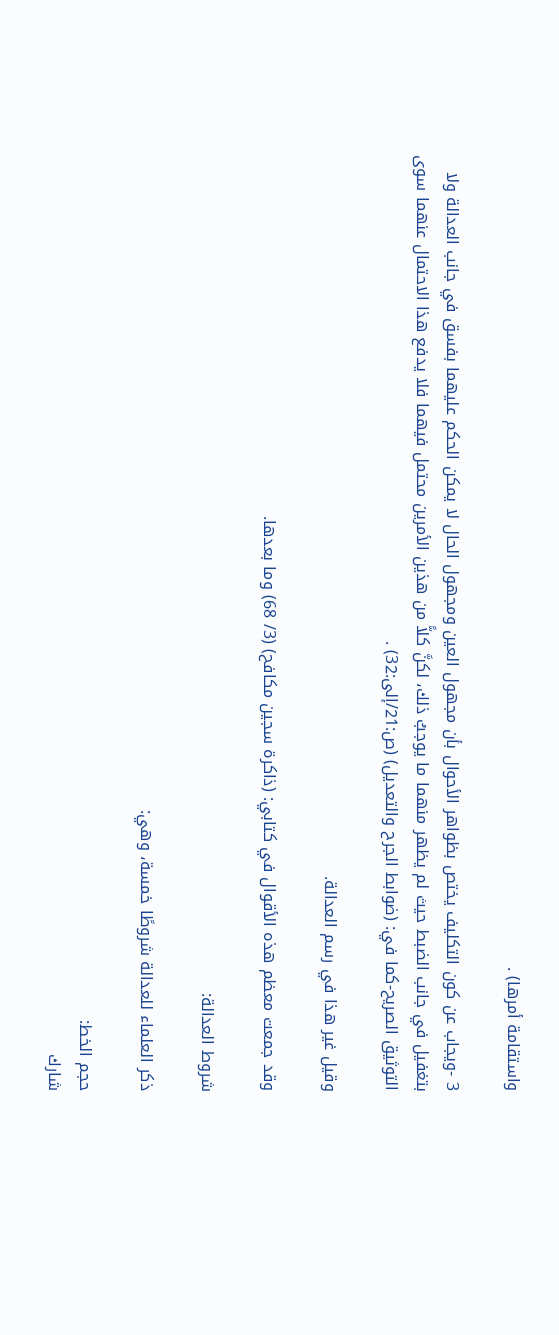واستقامة أمرها) .

3 -ويجاب عن كون التكليف يختص بظواهر الأحوال بأن مجهول العين ومجهول الحال لا يمكن الحكم عليهما بفسق في جانب العدالة ولا بتغفيل في جانب الضبط حيث لم يظهر منهما ما يوجبُ ذلك، لكنَّ كلاًّ من هذين الأمرين محتمل فيهما فلا يدفع هذا الاحتمال عنهما سوى التوثيق الصريح-كما في: (ضوابط الجرح والتعديل) (ص:21/إلى:32) .

وقيل غير هذا في رسم العدالة.

وقد جمعت معظم هذه الأقوال في كتابي: (ذاكرة سجين مكافح) (3/ 68) وما بعدها.

شروط العدالة:

ذكر العلماء للعدالة شروطًا خمسة، وهي:

حجم الخط:
شارك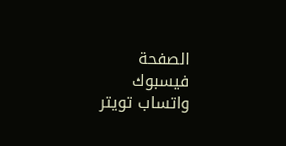الصفحة
فيسبوك واتساب تويتر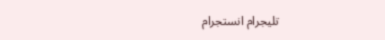تليجرام انستجرام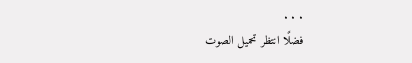. . .
فضلًا انتظر تحميل الصوت